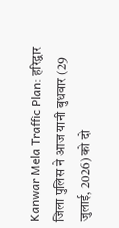Kanwar Mela Traffic Plan: हरिद्वार जिला पुलिस ने आज यानी बुधवार (29 जुलाई, 2026) को दो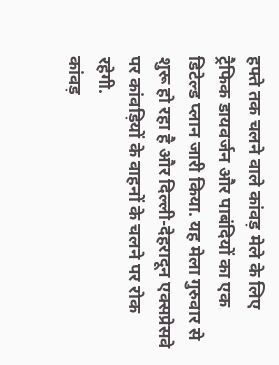हफ्ते तक चलने वाले कांवड़ मेले के लिए ट्रैफिक डायवर्जन और पाबंदियों का एक डिटेल्ड प्लान जारी किया. यह मेला गुरुवार से शुरू हो रहा है और दिल्ली-देहरादून एक्सप्रेसवे पर कांवड़ियों के वाहनों के चलने पर रोक रहेगी.
कांवड़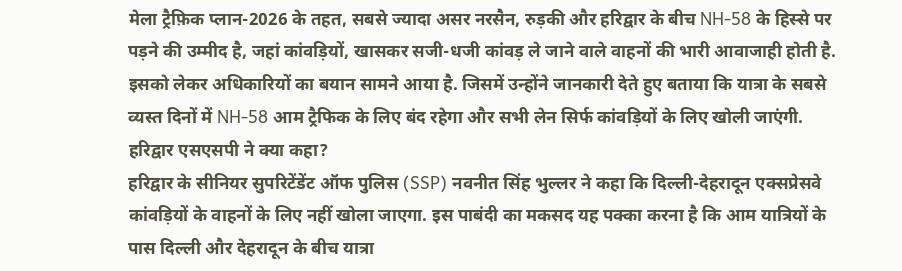मेला ट्रैफ़िक प्लान-2026 के तहत, सबसे ज्यादा असर नरसैन, रुड़की और हरिद्वार के बीच NH-58 के हिस्से पर पड़ने की उम्मीद है, जहां कांवड़ियों, खासकर सजी-धजी कांवड़ ले जाने वाले वाहनों की भारी आवाजाही होती है. इसको लेकर अधिकारियों का बयान सामने आया है. जिसमें उन्होंने जानकारी देते हुए बताया कि यात्रा के सबसे व्यस्त दिनों में NH-58 आम ट्रैफिक के लिए बंद रहेगा और सभी लेन सिर्फ कांवड़ियों के लिए खोली जाएंगी.
हरिद्वार एसएसपी ने क्या कहा?
हरिद्वार के सीनियर सुपरिटेंडेंट ऑफ पुलिस (SSP) नवनीत सिंह भुल्लर ने कहा कि दिल्ली-देहरादून एक्सप्रेसवे कांवड़ियों के वाहनों के लिए नहीं खोला जाएगा. इस पाबंदी का मकसद यह पक्का करना है कि आम यात्रियों के पास दिल्ली और देहरादून के बीच यात्रा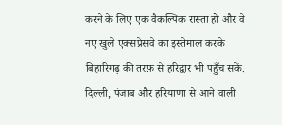करने के लिए एक वैकल्पिक रास्ता हो और वे नए खुले एक्सप्रेसवे का इस्तेमाल करके बिहारिगढ़ की तरफ़ से हरिद्वार भी पहुँच सकें. दिल्ली, पंजाब और हरियाणा से आने वाली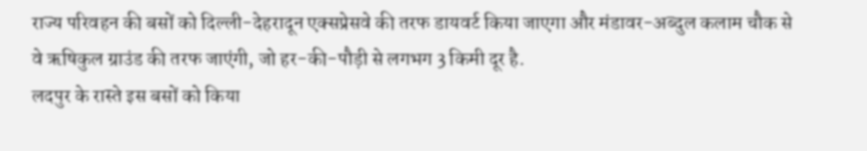राज्य परिवहन की बसों को दिल्ली-देहरादून एक्सप्रेसवे की तरफ डायवर्ट किया जाएगा और मंडावर-अब्दुल कलाम चौक से वे ऋषिकुल ग्राउंड की तरफ जाएंगी, जो हर-की-पौड़ी से लगभग 3 किमी दूर है.
लदपुर के रास्ते इस बसों को किया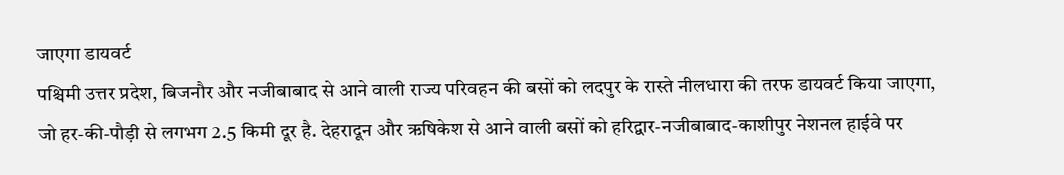जाएगा डायवर्ट
पश्चिमी उत्तर प्रदेश, बिजनौर और नजीबाबाद से आने वाली राज्य परिवहन की बसों को लदपुर के रास्ते नीलधारा की तरफ डायवर्ट किया जाएगा, जो हर-की-पौड़ी से लगभग 2.5 किमी दूर है. देहरादून और ऋषिकेश से आने वाली बसों को हरिद्वार-नजीबाबाद-काशीपुर नेशनल हाईवे पर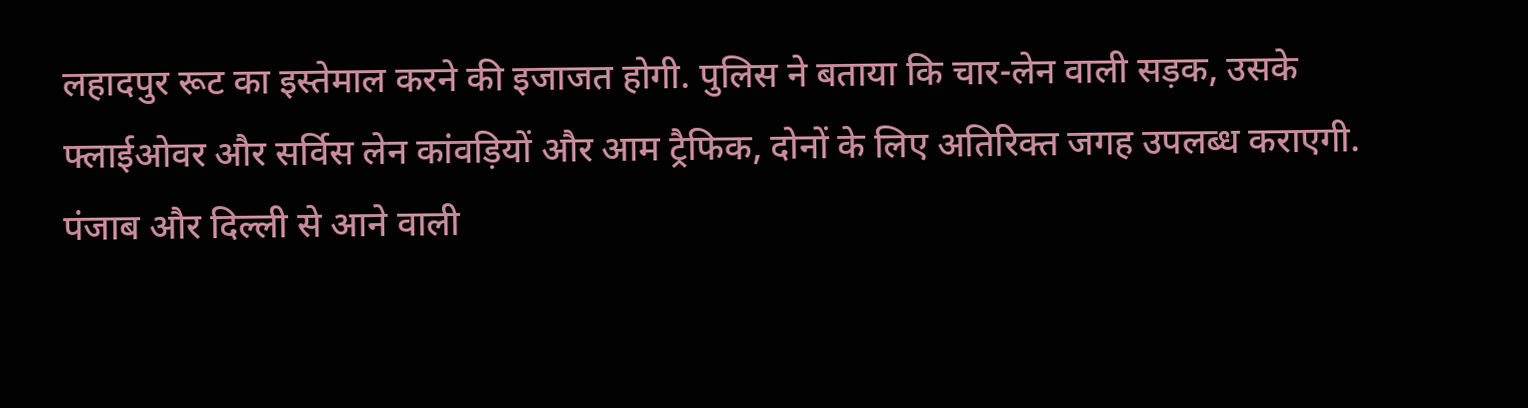लहादपुर रूट का इस्तेमाल करने की इजाजत होगी. पुलिस ने बताया कि चार-लेन वाली सड़क, उसके फ्लाईओवर और सर्विस लेन कांवड़ियों और आम ट्रैफिक, दोनों के लिए अतिरिक्त जगह उपलब्ध कराएगी.
पंजाब और दिल्ली से आने वाली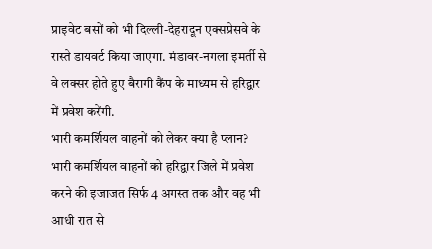प्राइवेट बसों को भी दिल्ली-देहरादून एक्सप्रेसवे के रास्ते डायवर्ट किया जाएगा. मंडावर-नगला इमर्ती से वे लक्सर होते हुए बैरागी कैंप के माध्यम से हरिद्वार में प्रवेश करेंगी.
भारी कमर्शियल वाहनों को लेकर क्या है प्लान?
भारी कमर्शियल वाहनों को हरिद्वार जिले में प्रवेश करने की इजाजत सिर्फ 4 अगस्त तक और वह भी आधी रात से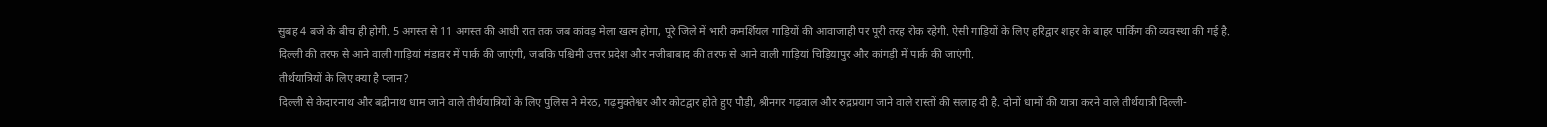सुबह 4 बजे के बीच ही होगी. 5 अगस्त से 11 अगस्त की आधी रात तक जब कांवड़ मेला खत्म होगा, पूरे जिले में भारी कमर्शियल गाड़ियों की आवाजाही पर पूरी तरह रोक रहेगी. ऐसी गाड़ियों के लिए हरिद्वार शहर के बाहर पार्किंग की व्यवस्था की गई है. दिल्ली की तरफ से आने वाली गाड़ियां मंडावर में पार्क की जाएंगी, जबकि पश्चिमी उत्तर प्रदेश और नजीबाबाद की तरफ से आने वाली गाड़ियां चिड़ियापुर और कांगड़ी में पार्क की जाएंगी.
तीर्थयात्रियों के लिए क्या है प्लान?
दिल्ली से केदारनाथ और बद्रीनाथ धाम जाने वाले तीर्थयात्रियों के लिए पुलिस ने मेरठ, गढ़मुक्तेश्वर और कोटद्वार होते हुए पौड़ी, श्रीनगर गढ़वाल और रुद्रप्रयाग जाने वाले रास्तों की सलाह दी है. दोनों धामों की यात्रा करने वाले तीर्थयात्री दिल्ली-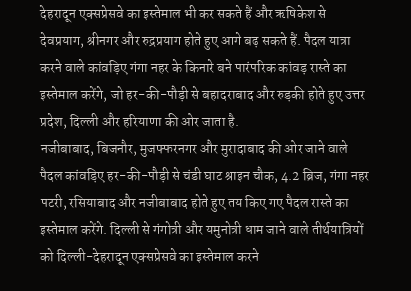देहरादून एक्सप्रेसवे का इस्तेमाल भी कर सकते हैं और ऋषिकेश से देवप्रयाग, श्रीनगर और रुद्रप्रयाग होते हुए आगे बढ़ सकते हैं. पैदल यात्रा करने वाले कांवड़िए गंगा नहर के किनारे बने पारंपरिक कांवड़ रास्ते का इस्तेमाल करेंगे, जो हर-की-पौड़ी से बहादराबाद और रुड़की होते हुए उत्तर प्रदेश, दिल्ली और हरियाणा की ओर जाता है.
नजीबाबाद, बिजनौर, मुजफ्फरनगर और मुरादाबाद की ओर जाने वाले पैदल कांवड़िए हर-की-पौड़ी से चंडी घाट श्राइन चौक, 4.2 ब्रिज, गंगा नहर पटरी, रसियाबाद और नजीबाबाद होते हुए तय किए गए पैदल रास्ते का इस्तेमाल करेंगे. दिल्ली से गंगोत्री और यमुनोत्री धाम जाने वाले तीर्थयात्रियों को दिल्ली-देहरादून एक्सप्रेसवे का इस्तेमाल करने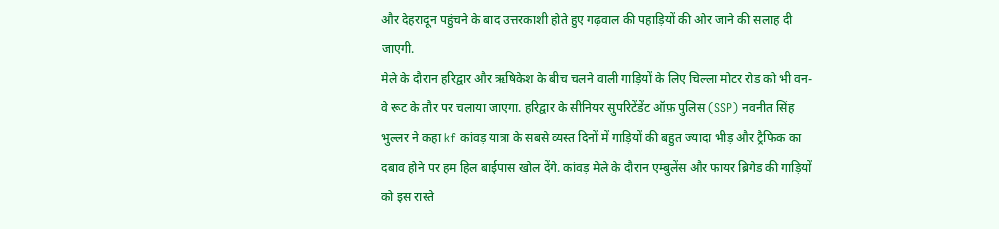और देहरादून पहुंचने के बाद उत्तरकाशी होते हुए गढ़वाल की पहाड़ियों की ओर जाने की सलाह दी जाएगी.
मेले के दौरान हरिद्वार और ऋषिकेश के बीच चलने वाली गाड़ियों के लिए चिल्ला मोटर रोड को भी वन-वे रूट के तौर पर चलाया जाएगा. हरिद्वार के सीनियर सुपरिटेंडेंट ऑफ़ पुलिस (SSP) नवनीत सिंह भुल्लर ने कहा kf कांवड़ यात्रा के सबसे व्यस्त दिनों में गाड़ियों की बहुत ज्यादा भीड़ और ट्रैफिक का दबाव होने पर हम हिल बाईपास खोल देंगे. कांवड़ मेले के दौरान एम्बुलेंस और फायर ब्रिगेड की गाड़ियों को इस रास्ते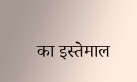का इस्तेमाल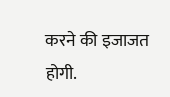करने की इजाजत होगी.